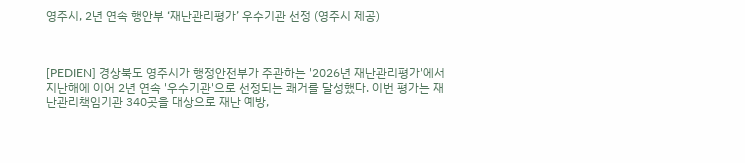영주시, 2년 연속 행안부 ‘재난관리평가’ 우수기관 선정 (영주시 제공)



[PEDIEN] 경상북도 영주시가 행정안전부가 주관하는 '2026년 재난관리평가'에서 지난해에 이어 2년 연속 '우수기관'으로 선정되는 쾌거를 달성했다. 이번 평가는 재난관리책임기관 340곳을 대상으로 재난 예방,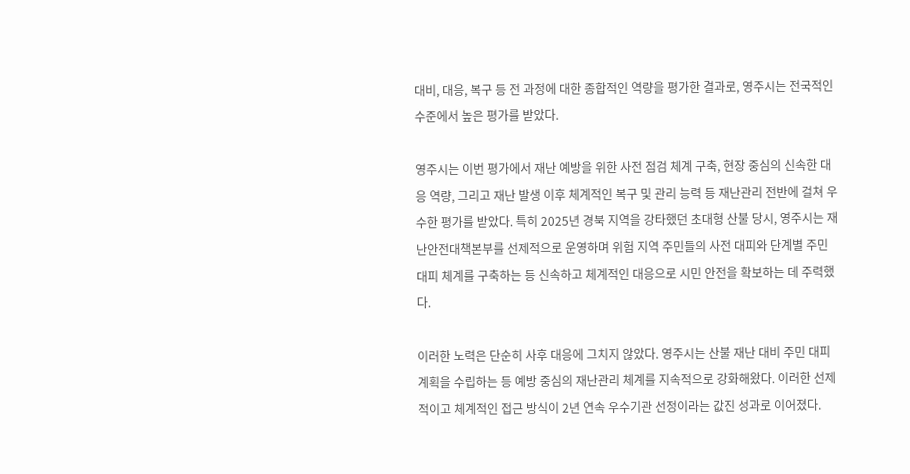대비, 대응, 복구 등 전 과정에 대한 종합적인 역량을 평가한 결과로, 영주시는 전국적인 수준에서 높은 평가를 받았다.

영주시는 이번 평가에서 재난 예방을 위한 사전 점검 체계 구축, 현장 중심의 신속한 대응 역량, 그리고 재난 발생 이후 체계적인 복구 및 관리 능력 등 재난관리 전반에 걸쳐 우수한 평가를 받았다. 특히 2025년 경북 지역을 강타했던 초대형 산불 당시, 영주시는 재난안전대책본부를 선제적으로 운영하며 위험 지역 주민들의 사전 대피와 단계별 주민 대피 체계를 구축하는 등 신속하고 체계적인 대응으로 시민 안전을 확보하는 데 주력했다.

이러한 노력은 단순히 사후 대응에 그치지 않았다. 영주시는 산불 재난 대비 주민 대피 계획을 수립하는 등 예방 중심의 재난관리 체계를 지속적으로 강화해왔다. 이러한 선제적이고 체계적인 접근 방식이 2년 연속 우수기관 선정이라는 값진 성과로 이어졌다.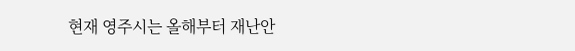현재 영주시는 올해부터 재난안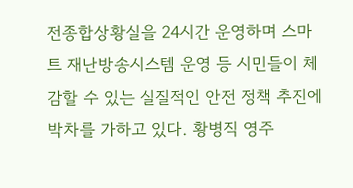전종합상황실을 24시간 운영하며 스마트 재난방송시스템 운영 등 시민들이 체감할 수 있는 실질적인 안전 정책 추진에 박차를 가하고 있다. 황병직 영주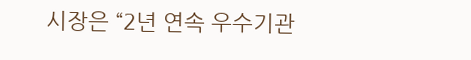시장은 “2년 연속 우수기관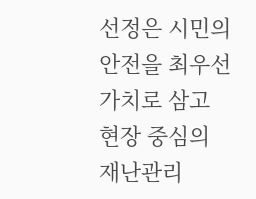선정은 시민의 안전을 최우선 가치로 삼고 현장 중심의 재난관리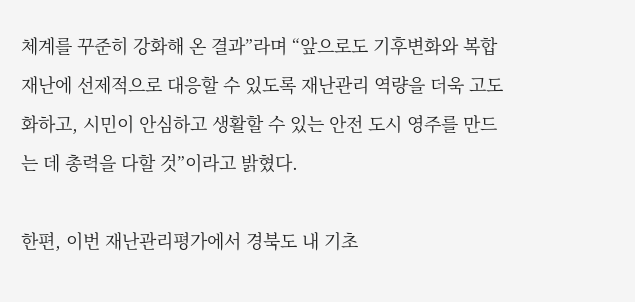체계를 꾸준히 강화해 온 결과”라며 “앞으로도 기후변화와 복합 재난에 선제적으로 대응할 수 있도록 재난관리 역량을 더욱 고도화하고, 시민이 안심하고 생활할 수 있는 안전 도시 영주를 만드는 데 총력을 다할 것”이라고 밝혔다.

한편, 이번 재난관리평가에서 경북도 내 기초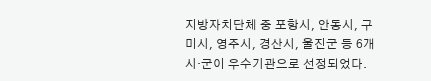지방자치단체 중 포항시, 안동시, 구미시, 영주시, 경산시, 울진군 등 6개 시·군이 우수기관으로 선정되었다.